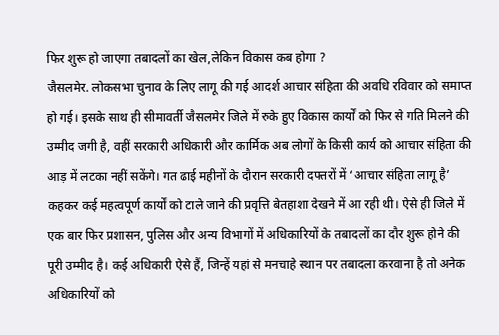फिर शुरू हो जाएगा तबादलों का खेल,लेकिन विकास कब होगा ?
जैसलमेर. लोकसभा चुनाव के लिए लागू की गई आदर्श आचार संहिता की अवधि रविवार को समाप्त हो गई। इसके साथ ही सीमावर्ती जैसलमेर जिले में रुके हुए विकास कार्यों को फिर से गति मिलने की उम्मीद जगी है, वहीं सरकारी अधिकारी और कार्मिक अब लोगों के किसी कार्य को आचार संहिता की आड़ में लटका नहीं सकेंगे। गत ढाई महीनों के दौरान सरकारी दफ्तरों में ‘आचार संहिता लागू है’ कहकर कई महत्वपूर्ण कार्यों को टाले जाने की प्रवृत्ति बेतहाशा देखने में आ रही थी। ऐसे ही जिले में एक बार फिर प्रशासन, पुलिस और अन्य विभागों में अधिकारियों के तबादलों का दौर शुरू होने की पूरी उम्मीद है। कई अधिकारी ऐसे हैं, जिन्हें यहां से मनचाहे स्थान पर तबादला करवाना है तो अनेक अधिकारियों को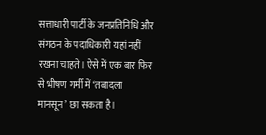सत्ताधारी पार्टी के जनप्रतिनिधि और संगठन के पदाधिकारी यहां नहीं रखना चाहते। ऐसे में एक बार फिर से भीषण गर्मी में ‘तबादला मानसून’ छा सकता है।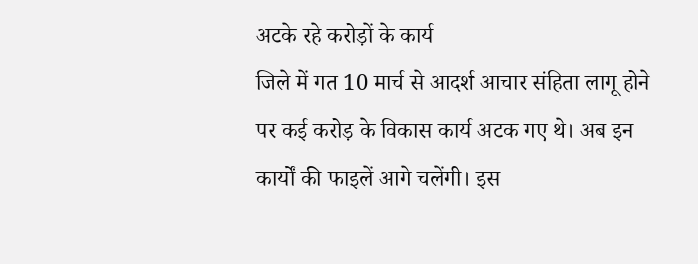अटके रहे करोड़ों के कार्य
जिले में गत 10 मार्च से आदर्श आचार संहिता लागू होने पर कई करोड़ के विकास कार्य अटक गए थे। अब इन कार्यों की फाइलें आगे चलेंगी। इस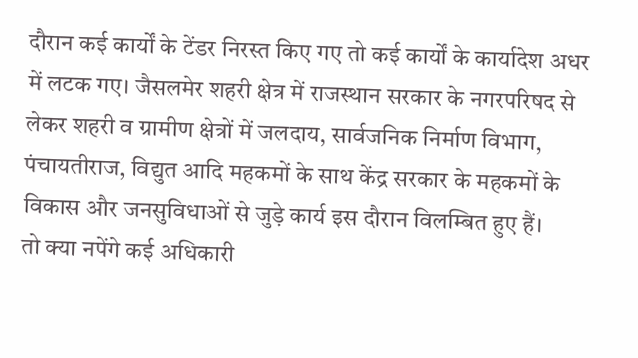दौरान कई कार्यों के टेंडर निरस्त किए गए तो कई कार्यों के कार्यादेश अधर में लटक गए। जैसलमेर शहरी क्षेत्र में राजस्थान सरकार के नगरपरिषद से लेकर शहरी व ग्रामीण क्षेत्रों में जलदाय, सार्वजनिक निर्माण विभाग, पंचायतीराज, विद्युत आदि महकमों के साथ केंद्र सरकार के महकमों के विकास और जनसुविधाओं से जुड़े कार्य इस दौरान विलम्बित हुए हैं।
तो क्या नपेंगे कई अधिकारी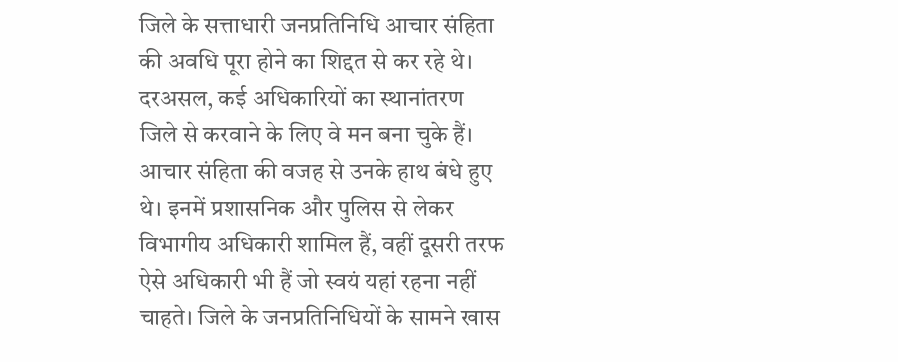जिले के सत्ताधारी जनप्रतिनिधि आचार संहिता की अवधि पूरा होने का शिद्दत से कर रहे थे। दरअसल, कई अधिकारियों का स्थानांतरण जिले से करवाने के लिए वे मन बना चुके हैं। आचार संहिता की वजह से उनके हाथ बंधे हुए थे। इनमें प्रशासनिक और पुलिस से लेकर विभागीय अधिकारी शामिल हैं, वहीं दूसरी तरफ ऐसे अधिकारी भी हैं जो स्वयं यहां रहना नहीं चाहते। जिले के जनप्रतिनिधियों के सामने खास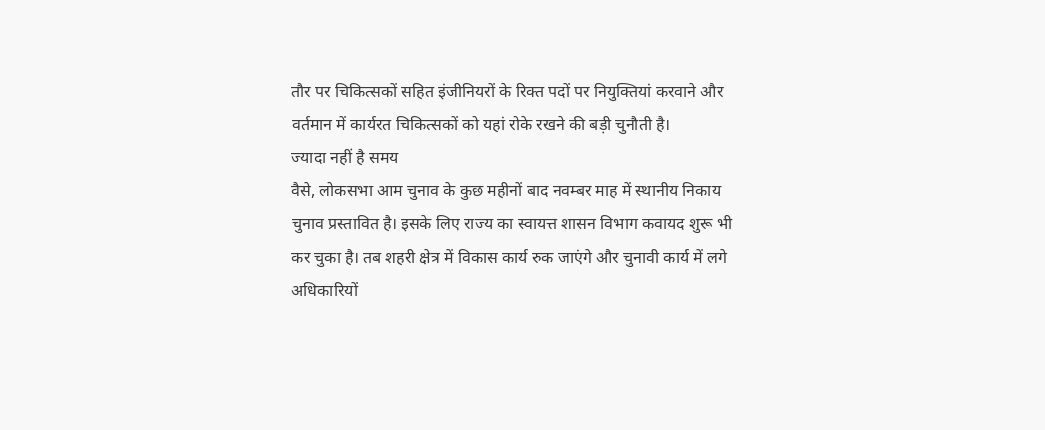तौर पर चिकित्सकों सहित इंजीनियरों के रिक्त पदों पर नियुक्तियां करवाने और वर्तमान में कार्यरत चिकित्सकों को यहां रोके रखने की बड़ी चुनौती है।
ज्यादा नहीं है समय
वैसे, लोकसभा आम चुनाव के कुछ महीनों बाद नवम्बर माह में स्थानीय निकाय चुनाव प्रस्तावित है। इसके लिए राज्य का स्वायत्त शासन विभाग कवायद शुरू भी कर चुका है। तब शहरी क्षेत्र में विकास कार्य रुक जाएंगे और चुनावी कार्य में लगे अधिकारियों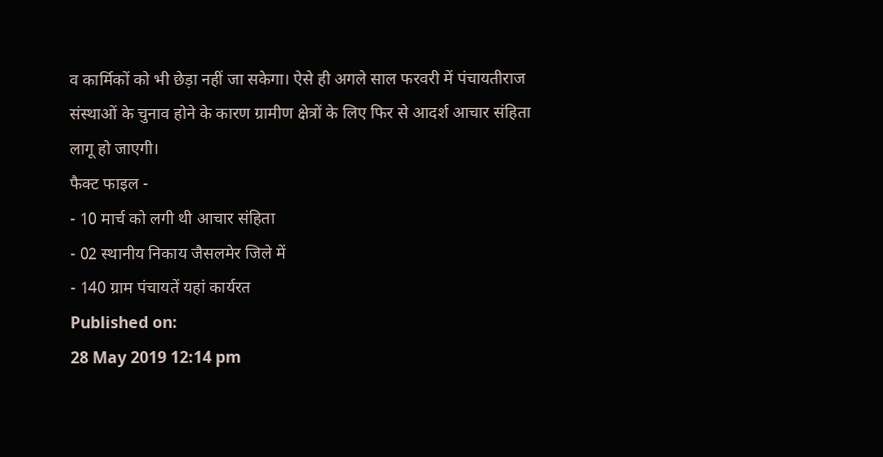व कार्मिकों को भी छेड़ा नहीं जा सकेगा। ऐसे ही अगले साल फरवरी में पंचायतीराज संस्थाओं के चुनाव होने के कारण ग्रामीण क्षेत्रों के लिए फिर से आदर्श आचार संहिता लागू हो जाएगी।
फैक्ट फाइल -
- 10 मार्च को लगी थी आचार संहिता
- 02 स्थानीय निकाय जैसलमेर जिले में
- 140 ग्राम पंचायतें यहां कार्यरत
Published on:
28 May 2019 12:14 pm